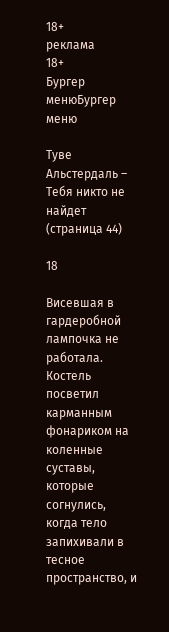18+
реклама
18+
Бургер менюБургер меню

Туве Альстердаль – Тебя никто не найдет (страница 44)

18

Висевшая в гардеробной лампочка не работала. Костель посветил карманным фонариком на коленные суставы, которые согнулись, когда тело запихивали в тесное пространство, и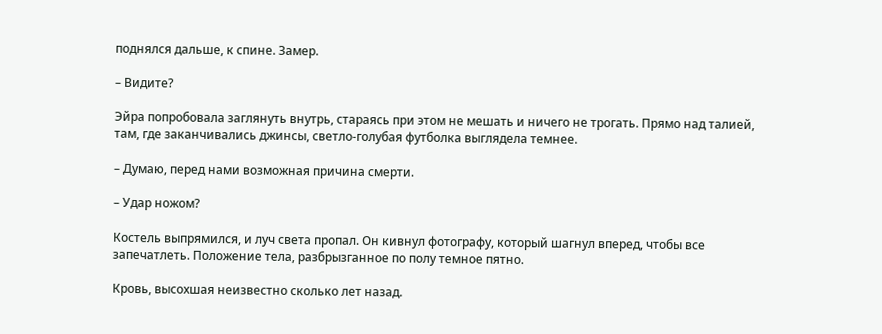поднялся дальше, к спине. Замер.

– Видите?

Эйра попробовала заглянуть внутрь, стараясь при этом не мешать и ничего не трогать. Прямо над талией, там, где заканчивались джинсы, светло-голубая футболка выглядела темнее.

– Думаю, перед нами возможная причина смерти.

– Удар ножом?

Костель выпрямился, и луч света пропал. Он кивнул фотографу, который шагнул вперед, чтобы все запечатлеть. Положение тела, разбрызганное по полу темное пятно.

Кровь, высохшая неизвестно сколько лет назад.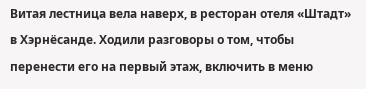Витая лестница вела наверх, в ресторан отеля «Штадт» в Хэрнёсанде. Ходили разговоры о том, чтобы перенести его на первый этаж, включить в меню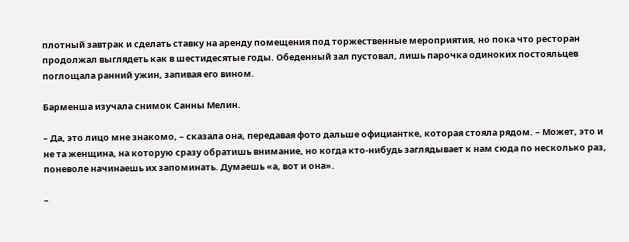плотный завтрак и сделать ставку на аренду помещения под торжественные мероприятия, но пока что ресторан продолжал выглядеть как в шестидесятые годы. Обеденный зал пустовал, лишь парочка одиноких постояльцев поглощала ранний ужин, запивая его вином.

Барменша изучала снимок Санны Мелин.

– Да, это лицо мне знакомо, – сказала она, передавая фото дальше официантке, которая стояла рядом. – Может, это и не та женщина, на которую сразу обратишь внимание, но когда кто-нибудь заглядывает к нам сюда по несколько раз, поневоле начинаешь их запоминать. Думаешь «а, вот и она».

–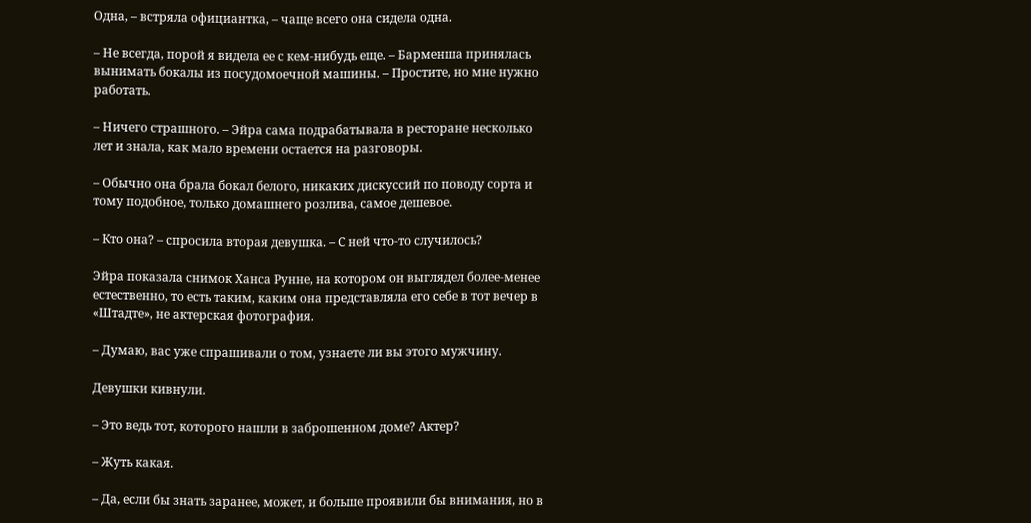Одна, – встряла официантка, – чаще всего она сидела одна.

– Не всегда, порой я видела ее с кем-нибудь еще. – Барменша принялась вынимать бокалы из посудомоечной машины. – Простите, но мне нужно работать.

– Ничего страшного. – Эйра сама подрабатывала в ресторане несколько лет и знала, как мало времени остается на разговоры.

– Обычно она брала бокал белого, никаких дискуссий по поводу сорта и тому подобное, только домашнего розлива, самое дешевое.

– Кто она? – спросила вторая девушка. – С ней что-то случилось?

Эйра показала снимок Ханса Рунне, на котором он выглядел более-менее естественно, то есть таким, каким она представляла его себе в тот вечер в «Штадте», не актерская фотография.

– Думаю, вас уже спрашивали о том, узнаете ли вы этого мужчину.

Девушки кивнули.

– Это ведь тот, которого нашли в заброшенном доме? Актер?

– Жуть какая.

– Да, если бы знать заранее, может, и больше проявили бы внимания, но в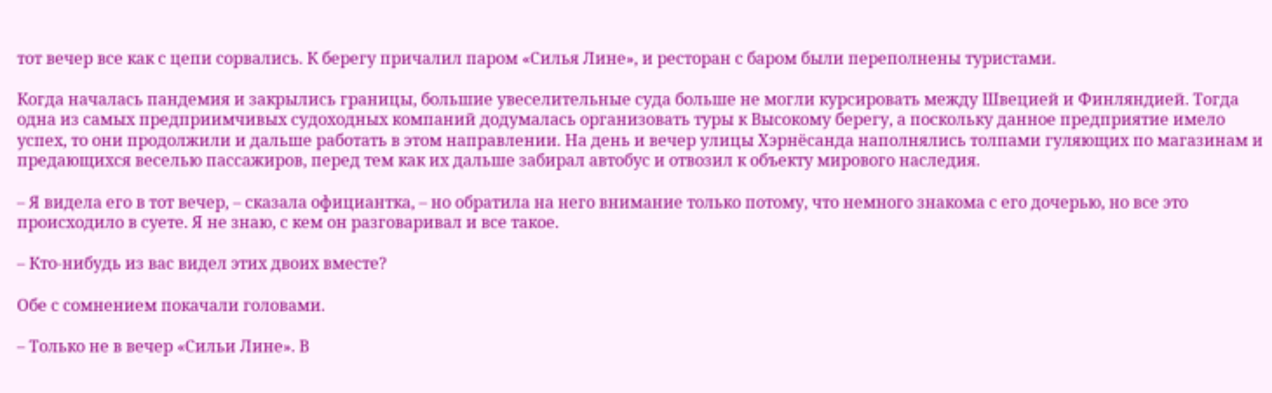тот вечер все как с цепи сорвались. К берегу причалил паром «Силья Лине», и ресторан с баром были переполнены туристами.

Когда началась пандемия и закрылись границы, большие увеселительные суда больше не могли курсировать между Швецией и Финляндией. Тогда одна из самых предприимчивых судоходных компаний додумалась организовать туры к Высокому берегу, а поскольку данное предприятие имело успех, то они продолжили и дальше работать в этом направлении. На день и вечер улицы Хэрнёсанда наполнялись толпами гуляющих по магазинам и предающихся веселью пассажиров, перед тем как их дальше забирал автобус и отвозил к объекту мирового наследия.

– Я видела его в тот вечер, – сказала официантка, – но обратила на него внимание только потому, что немного знакома с его дочерью, но все это происходило в суете. Я не знаю, с кем он разговаривал и все такое.

– Кто-нибудь из вас видел этих двоих вместе?

Обе с сомнением покачали головами.

– Только не в вечер «Сильи Лине». В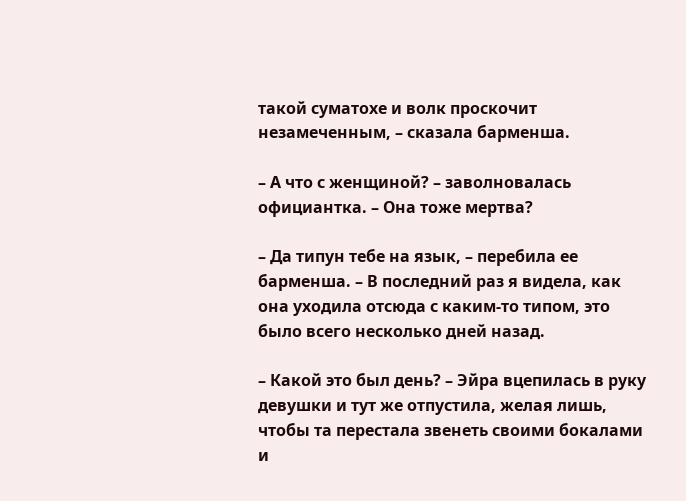такой суматохе и волк проскочит незамеченным, – сказала барменша.

– А что с женщиной? – заволновалась официантка. – Она тоже мертва?

– Да типун тебе на язык, – перебила ее барменша. – В последний раз я видела, как она уходила отсюда с каким-то типом, это было всего несколько дней назад.

– Какой это был день? – Эйра вцепилась в руку девушки и тут же отпустила, желая лишь, чтобы та перестала звенеть своими бокалами и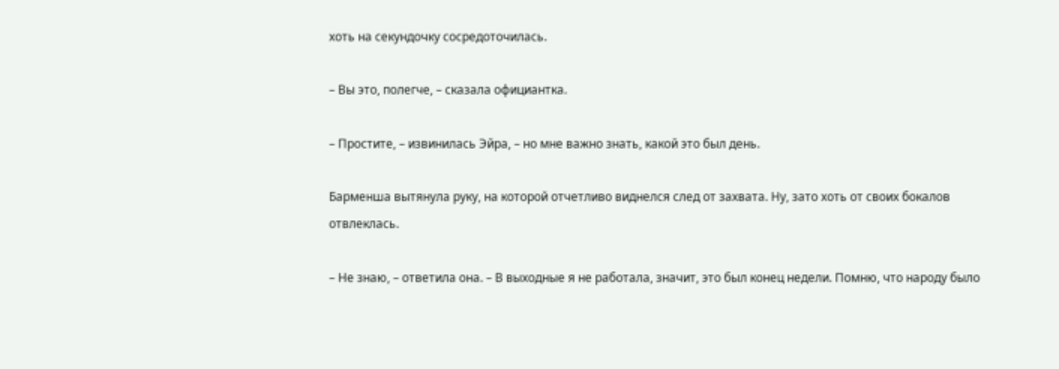хоть на секундочку сосредоточилась.

– Вы это, полегче, – сказала официантка.

– Простите, – извинилась Эйра, – но мне важно знать, какой это был день.

Барменша вытянула руку, на которой отчетливо виднелся след от захвата. Ну, зато хоть от своих бокалов отвлеклась.

– Не знаю, – ответила она. – В выходные я не работала, значит, это был конец недели. Помню, что народу было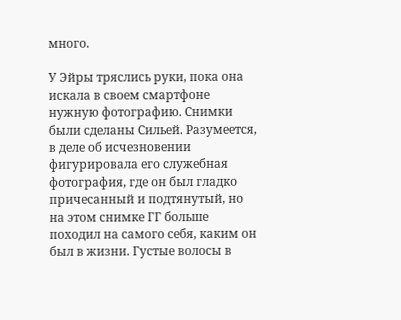много.

У Эйры тряслись руки, пока она искала в своем смартфоне нужную фотографию. Снимки были сделаны Сильей. Разумеется, в деле об исчезновении фигурировала его служебная фотография, где он был гладко причесанный и подтянутый, но на этом снимке ГГ больше походил на самого себя, каким он был в жизни. Густые волосы в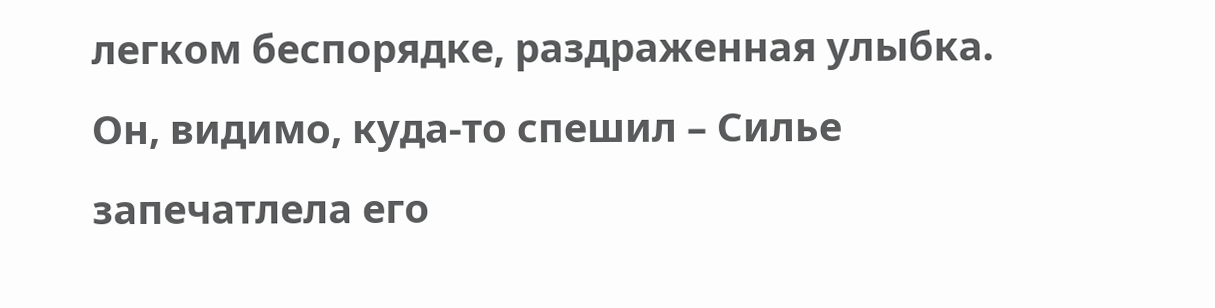легком беспорядке, раздраженная улыбка. Он, видимо, куда-то спешил – Силье запечатлела его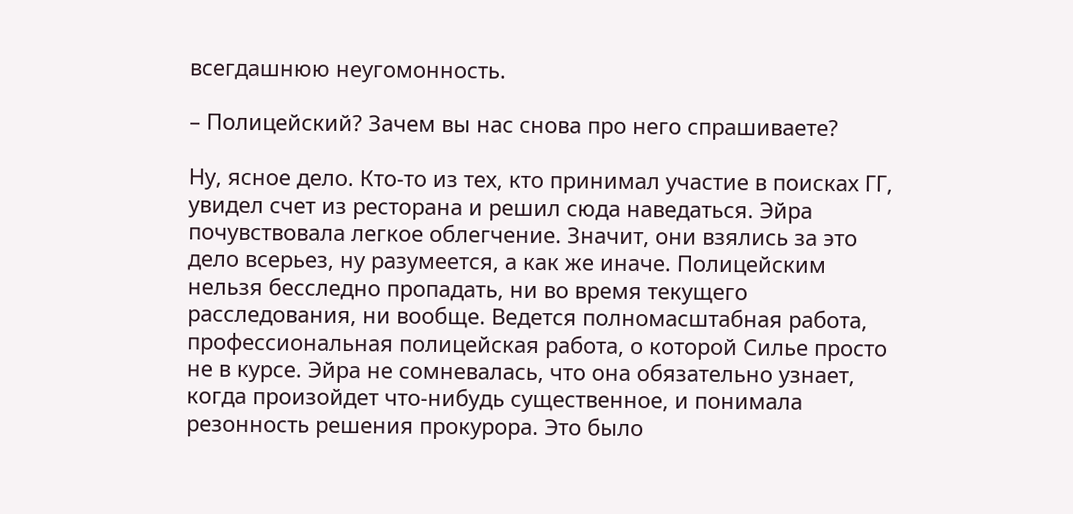всегдашнюю неугомонность.

– Полицейский? Зачем вы нас снова про него спрашиваете?

Ну, ясное дело. Кто-то из тех, кто принимал участие в поисках ГГ, увидел счет из ресторана и решил сюда наведаться. Эйра почувствовала легкое облегчение. Значит, они взялись за это дело всерьез, ну разумеется, а как же иначе. Полицейским нельзя бесследно пропадать, ни во время текущего расследования, ни вообще. Ведется полномасштабная работа, профессиональная полицейская работа, о которой Силье просто не в курсе. Эйра не сомневалась, что она обязательно узнает, когда произойдет что-нибудь существенное, и понимала резонность решения прокурора. Это было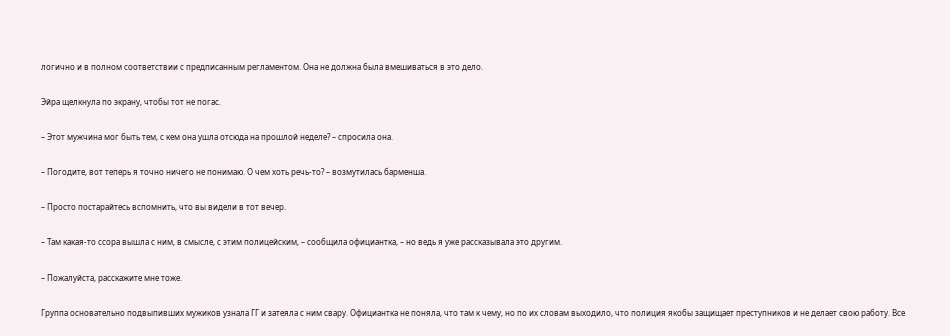логично и в полном соответствии с предписанным регламентом. Она не должна была вмешиваться в это дело.

Эйра щелкнула по экрану, чтобы тот не погас.

– Этот мужчина мог быть тем, с кем она ушла отсюда на прошлой неделе? – спросила она.

– Погодите, вот теперь я точно ничего не понимаю. О чем хоть речь-то? – возмутилась барменша.

– Просто постарайтесь вспомнить, что вы видели в тот вечер.

– Там какая-то ссора вышла с ним, в смысле, с этим полицейским, – сообщила официантка, – но ведь я уже рассказывала это другим.

– Пожалуйста, расскажите мне тоже.

Группа основательно подвыпивших мужиков узнала ГГ и затеяла с ним свару. Официантка не поняла, что там к чему, но по их словам выходило, что полиция якобы защищает преступников и не делает свою работу. Все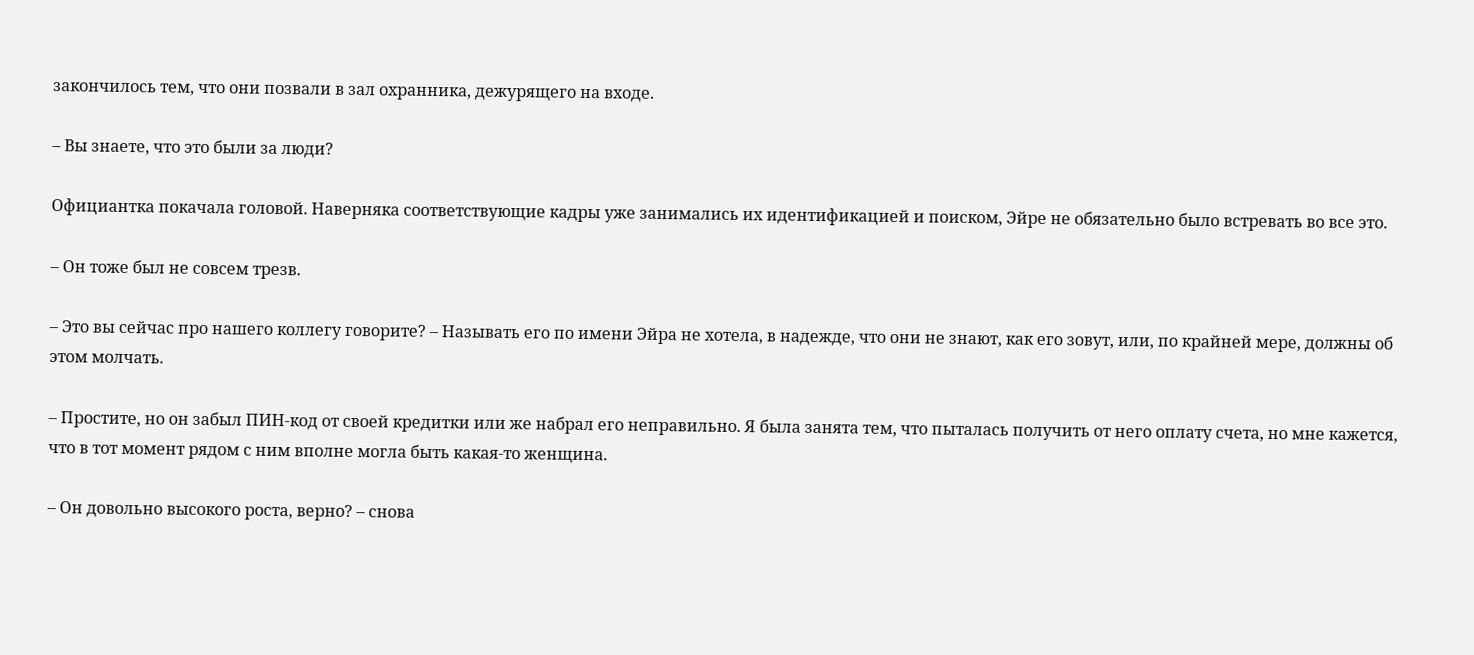закончилось тем, что они позвали в зал охранника, дежурящего на входе.

– Вы знаете, что это были за люди?

Официантка покачала головой. Наверняка соответствующие кадры уже занимались их идентификацией и поиском, Эйре не обязательно было встревать во все это.

– Он тоже был не совсем трезв.

– Это вы сейчас про нашего коллегу говорите? – Называть его по имени Эйра не хотела, в надежде, что они не знают, как его зовут, или, по крайней мере, должны об этом молчать.

– Простите, но он забыл ПИН-код от своей кредитки или же набрал его неправильно. Я была занята тем, что пыталась получить от него оплату счета, но мне кажется, что в тот момент рядом с ним вполне могла быть какая-то женщина.

– Он довольно высокого роста, верно? – снова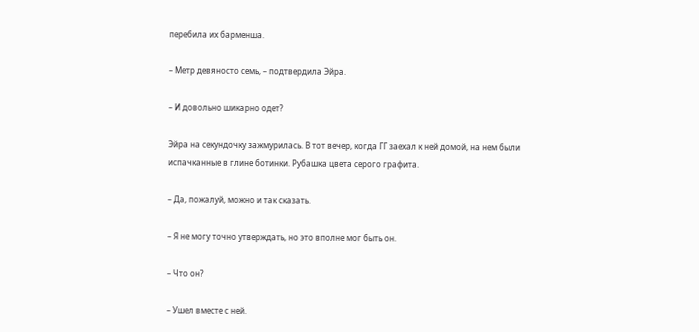перебила их барменша.

– Метр девяносто семь, – подтвердила Эйра.

– И довольно шикарно одет?

Эйра на секундочку зажмурилась. В тот вечер, когда ГГ заехал к ней домой, на нем были испачканные в глине ботинки. Рубашка цвета серого графита.

– Да, пожалуй, можно и так сказать.

– Я не могу точно утверждать, но это вполне мог быть он.

– Что он?

– Ушел вместе с ней.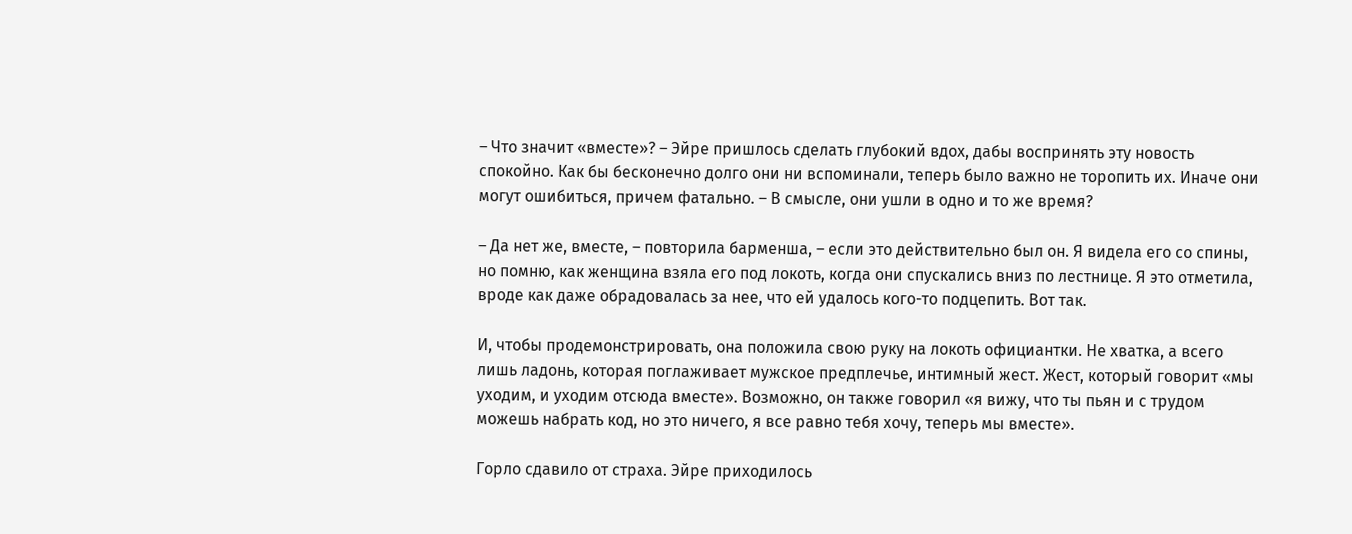– Что значит «вместе»? – Эйре пришлось сделать глубокий вдох, дабы воспринять эту новость спокойно. Как бы бесконечно долго они ни вспоминали, теперь было важно не торопить их. Иначе они могут ошибиться, причем фатально. – В смысле, они ушли в одно и то же время?

– Да нет же, вместе, – повторила барменша, – если это действительно был он. Я видела его со спины, но помню, как женщина взяла его под локоть, когда они спускались вниз по лестнице. Я это отметила, вроде как даже обрадовалась за нее, что ей удалось кого-то подцепить. Вот так.

И, чтобы продемонстрировать, она положила свою руку на локоть официантки. Не хватка, а всего лишь ладонь, которая поглаживает мужское предплечье, интимный жест. Жест, который говорит «мы уходим, и уходим отсюда вместе». Возможно, он также говорил «я вижу, что ты пьян и с трудом можешь набрать код, но это ничего, я все равно тебя хочу, теперь мы вместе».

Горло сдавило от страха. Эйре приходилось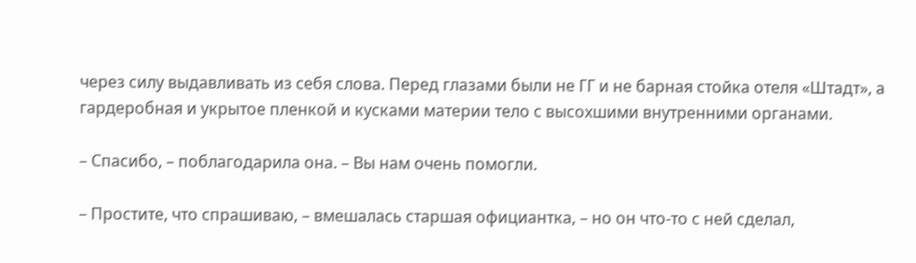через силу выдавливать из себя слова. Перед глазами были не ГГ и не барная стойка отеля «Штадт», а гардеробная и укрытое пленкой и кусками материи тело с высохшими внутренними органами.

– Спасибо, – поблагодарила она. – Вы нам очень помогли.

– Простите, что спрашиваю, – вмешалась старшая официантка, – но он что-то с ней сделал,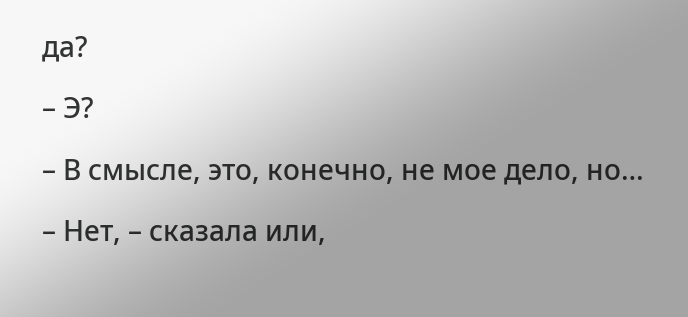да?

– Э?

– В смысле, это, конечно, не мое дело, но…

– Нет, – сказала или,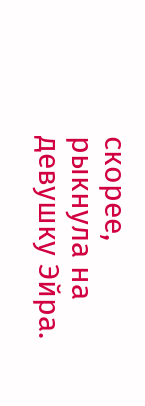скорее, рыкнула на девушку Эйра.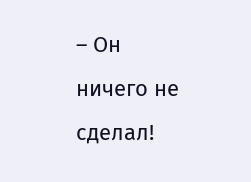– Он ничего не сделал!